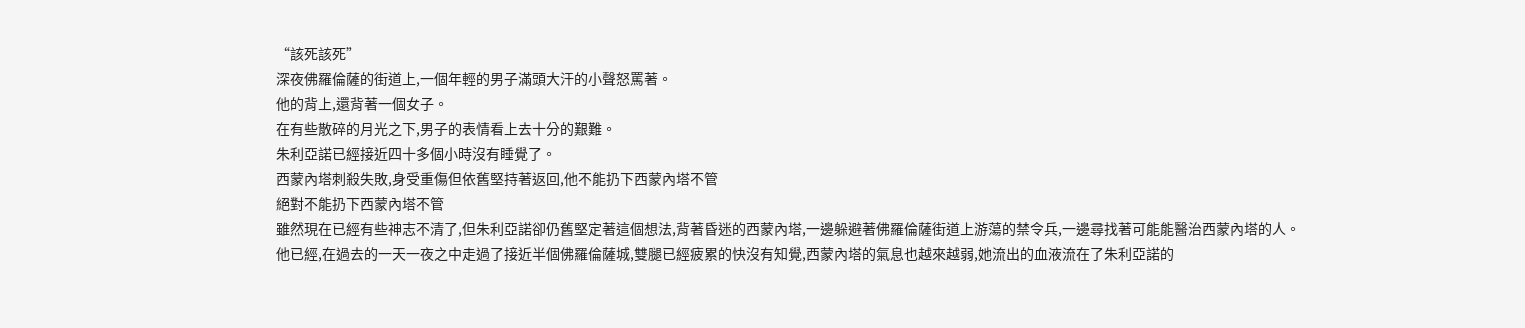“該死該死”
深夜佛羅倫薩的街道上,一個年輕的男子滿頭大汗的小聲怒罵著。
他的背上,還背著一個女子。
在有些散碎的月光之下,男子的表情看上去十分的艱難。
朱利亞諾已經接近四十多個小時沒有睡覺了。
西蒙內塔刺殺失敗,身受重傷但依舊堅持著返回,他不能扔下西蒙內塔不管
絕對不能扔下西蒙內塔不管
雖然現在已經有些神志不清了,但朱利亞諾卻仍舊堅定著這個想法,背著昏迷的西蒙內塔,一邊躲避著佛羅倫薩街道上游蕩的禁令兵,一邊尋找著可能能醫治西蒙內塔的人。
他已經,在過去的一天一夜之中走過了接近半個佛羅倫薩城,雙腿已經疲累的快沒有知覺,西蒙內塔的氣息也越來越弱,她流出的血液流在了朱利亞諾的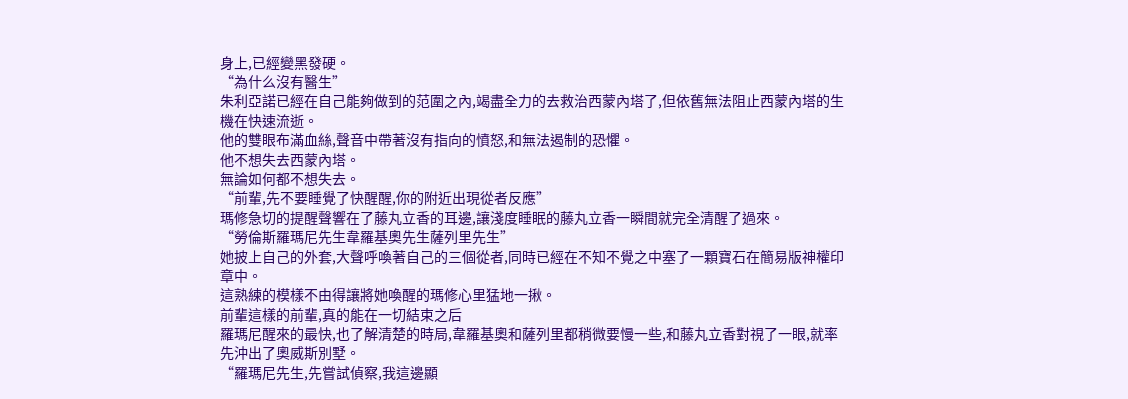身上,已經變黑發硬。
“為什么沒有醫生”
朱利亞諾已經在自己能夠做到的范圍之內,竭盡全力的去救治西蒙內塔了,但依舊無法阻止西蒙內塔的生機在快速流逝。
他的雙眼布滿血絲,聲音中帶著沒有指向的憤怒,和無法遏制的恐懼。
他不想失去西蒙內塔。
無論如何都不想失去。
“前輩,先不要睡覺了快醒醒,你的附近出現從者反應”
瑪修急切的提醒聲響在了藤丸立香的耳邊,讓淺度睡眠的藤丸立香一瞬間就完全清醒了過來。
“勞倫斯羅瑪尼先生韋羅基奧先生薩列里先生”
她披上自己的外套,大聲呼喚著自己的三個從者,同時已經在不知不覺之中塞了一顆寶石在簡易版神權印章中。
這熟練的模樣不由得讓將她喚醒的瑪修心里猛地一揪。
前輩這樣的前輩,真的能在一切結束之后
羅瑪尼醒來的最快,也了解清楚的時局,韋羅基奧和薩列里都稍微要慢一些,和藤丸立香對視了一眼,就率先沖出了奧威斯別墅。
“羅瑪尼先生,先嘗試偵察,我這邊顯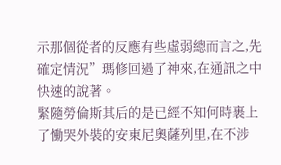示那個從者的反應有些虛弱總而言之,先確定情況”瑪修回過了神來,在通訊之中快速的說著。
緊隨勞倫斯其后的是已經不知何時裹上了慟哭外裝的安東尼奧薩列里,在不涉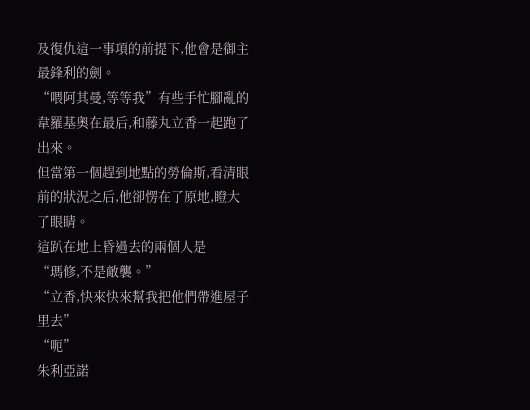及復仇這一事項的前提下,他會是御主最鋒利的劍。
“喂阿其曼,等等我”有些手忙腳亂的韋羅基奧在最后,和藤丸立香一起跑了出來。
但當第一個趕到地點的勞倫斯,看清眼前的狀況之后,他卻愣在了原地,瞪大了眼睛。
這趴在地上昏過去的兩個人是
“瑪修,不是敵襲。”
“立香,快來快來幫我把他們帶進屋子里去”
“呃”
朱利亞諾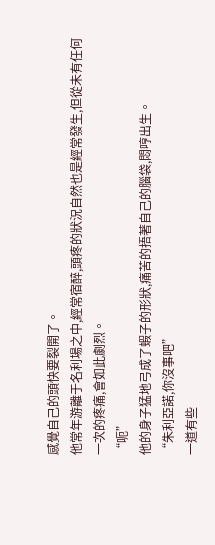感覺自己的頭快要裂開了。
他常年游離于名利場之中,經常宿醉,頭疼的狀況自然也是經常發生,但從未有任何一次的疼痛,會如此劇烈。
“呃”
他的身子猛地弓成了蝦子的形狀,痛苦的捂著自己的腦袋,悶哼出生。
“朱利亞諾,你沒事吧”
一道有些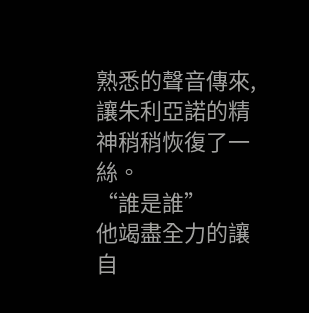熟悉的聲音傳來,讓朱利亞諾的精神稍稍恢復了一絲。
“誰是誰”
他竭盡全力的讓自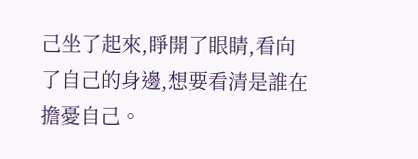己坐了起來,睜開了眼睛,看向了自己的身邊,想要看清是誰在擔憂自己。